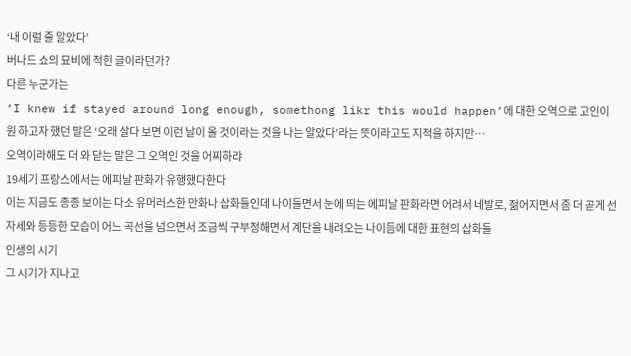‘내 이럴 줄 알았다’
버나드 쇼의 묘비에 적힌 글이라던가?
다른 누군가는
‘I knew if stayed around long enough, somethong likr this would happen’에 대한 오역으로 고인이 원 하고자 했던 말은 ‘오래 살다 보면 이런 날이 올 것이라는 것을 나는 알았다’라는 뜻이라고도 지적을 하지만…
오역이라해도 더 와 닫는 말은 그 오역인 것을 어찌하랴
19세기 프랑스에서는 에피날 판화가 유행했다한다
이는 지금도 종종 보이는 다소 유머러스한 만화나 삽화들인데 나이들면서 눈에 띄는 에피날 판화라면 어려서 네발로, 젊어지면서 좀 더 곧게 선 자세와 등등한 모습이 어느 곡선을 넘으면서 조금씩 구부정해면서 계단을 내려오는 나이듬에 대한 표현의 삽화들
인생의 시기
그 시기가 지나고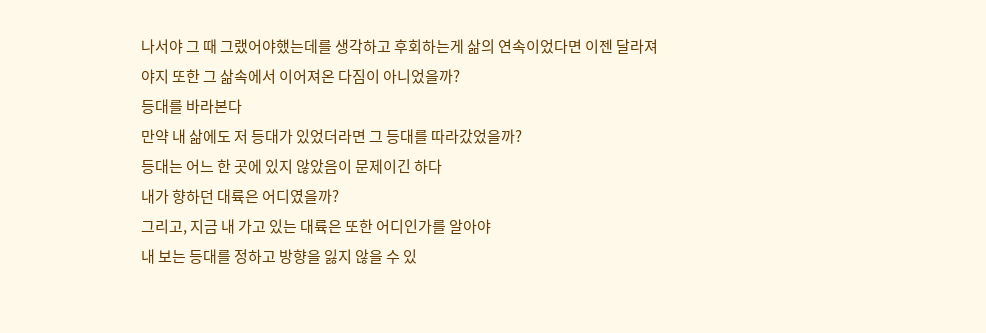나서야 그 때 그랬어야했는데를 생각하고 후회하는게 삶의 연속이었다면 이젠 달라져야지 또한 그 삶속에서 이어져온 다짐이 아니었을까?
등대를 바라본다
만약 내 삶에도 저 등대가 있었더라면 그 등대를 따라갔었을까?
등대는 어느 한 곳에 있지 않았음이 문제이긴 하다
내가 향하던 대륙은 어디였을까?
그리고, 지금 내 가고 있는 대륙은 또한 어디인가를 알아야
내 보는 등대를 정하고 방향을 잃지 않을 수 있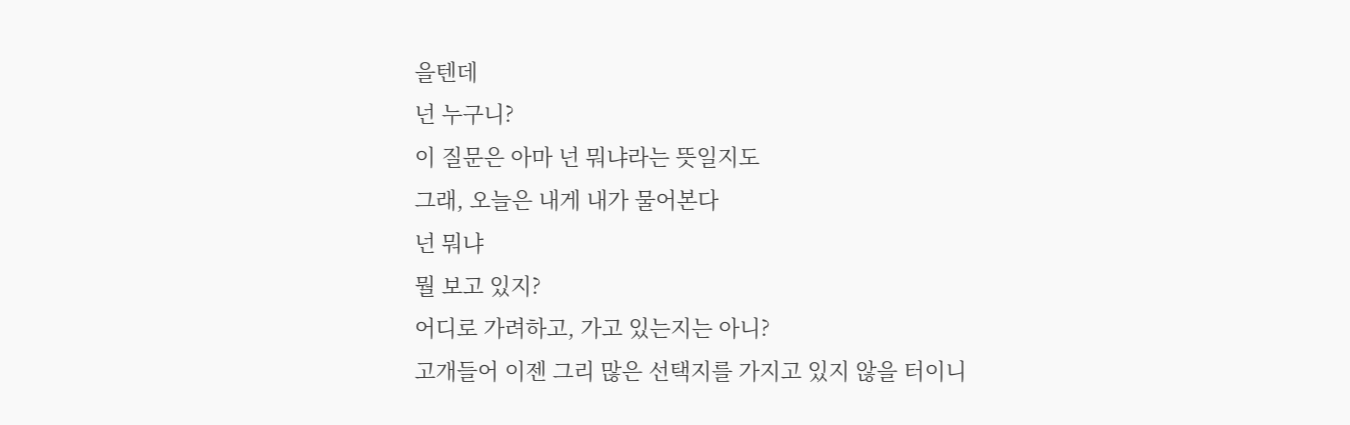을텐데
넌 누구니?
이 질문은 아마 넌 뭐냐라는 뜻일지도
그래, 오늘은 내게 내가 물어본다
넌 뭐냐
뭘 보고 있지?
어디로 가려하고, 가고 있는지는 아니?
고개들어 이젠 그리 많은 선택지를 가지고 있지 않을 터이니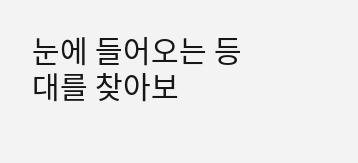눈에 들어오는 등대를 찾아보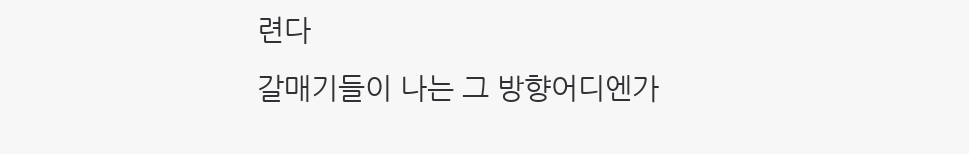련다
갈매기들이 나는 그 방향어디엔가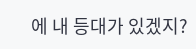에 내 등대가 있겠지?